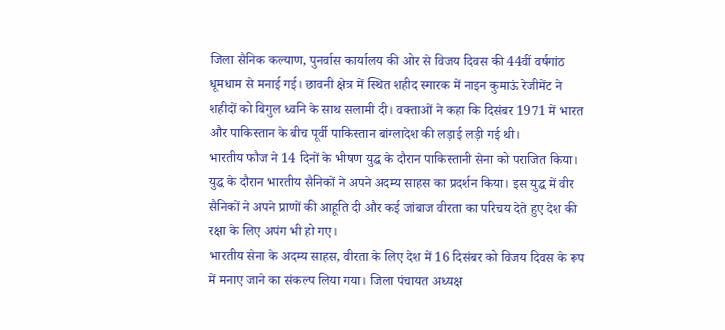जिला सैनिक कल्याण, पुनर्वास कार्यालय की ओर से विजय दिवस की 44वीं वर्षगांठ धूमधाम से मनाई गई। छावनी क्षेत्र में स्थित शहीद स्मारक में नाइन कुमाऊं रेजीमेंट ने शहीदों को बिगुल ध्वनि के साथ सलामी दी। वक्ताओं ने कहा कि दिसंबर 1971 में भारत और पाकिस्तान के बीच पूर्वी पाकिस्तान बांग्लादेश की लड़ाई लड़ी गई थी।
भारतीय फौज ने 14 दिनों के भीषण युद्ध के दौरान पाकिस्तानी सेना को पराजित किया। युद्ध के दौरान भारतीय सैनिकों ने अपने अदम्य साहस का प्रदर्शन किया। इस युद्ध में वीर सैनिकों ने अपने प्राणों की आहूति दी और कई जांबाज वीरता का परिचय देते हुए देश की रक्षा के लिए अपंग भी हो गए।
भारतीय सेना के अदम्य साहस, वीरता के लिए देश में 16 दिसंबर को विजय दिवस के रूप में मनाए जाने का संकल्प लिया गया। जिला पंचायत अध्यक्ष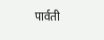पार्वती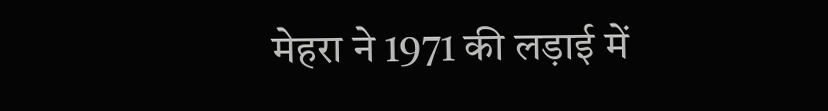मेहरा ने 1971 की लड़ाई में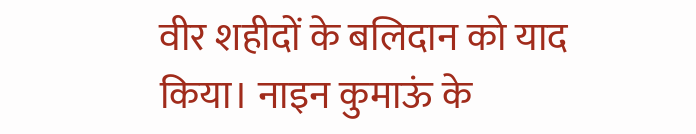वीर शहीदों के बलिदान को याद किया। नाइन कुमाऊं के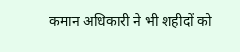कमान अधिकारी ने भी शहीदों को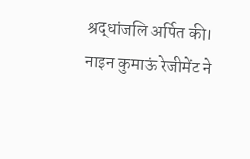श्रद्धांजलि अर्पित की।
नाइन कुमाऊं रेजीमेंट ने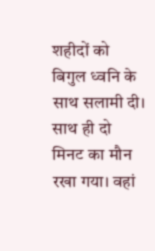शहीदों को बिगुल ध्वनि के साथ सलामी दी। साथ ही दो मिनट का मौन रखा गया। वहां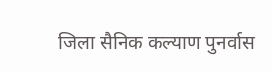जिला सैनिक कल्याण पुनर्वास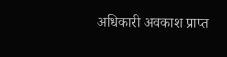अधिकारी अवकाश प्राप्त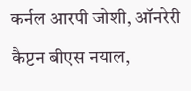कर्नल आरपी जोशी, ऑनरेरी कैप्टन बीएस नयाल,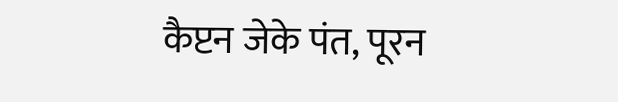कैप्टन जेके पंत, पूरन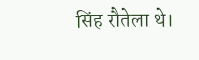सिंह रौतेला थे।